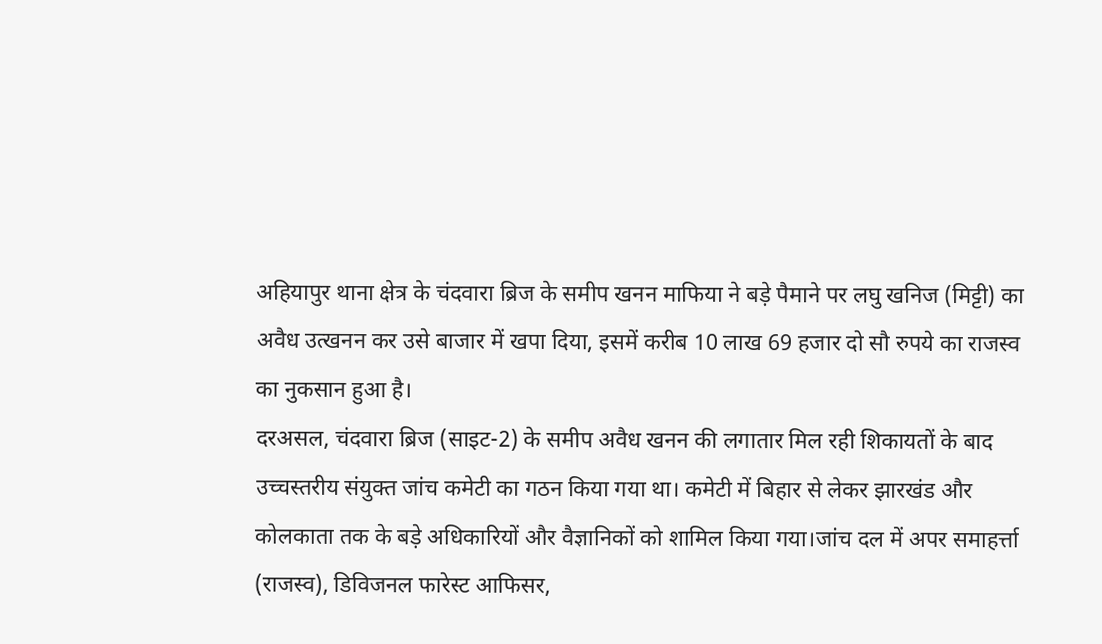अहियापुर थाना क्षेत्र के चंदवारा ब्रिज के समीप खनन माफिया ने बड़े पैमाने पर लघु खनिज (मिट्टी) का अवैध उत्खनन कर उसे बाजार में खपा दिया, इसमें करीब 10 लाख 69 हजार दो सौ रुपये का राजस्व का नुकसान हुआ है।
दरअसल, चंदवारा ब्रिज (साइट-2) के समीप अवैध खनन की लगातार मिल रही शिकायतों के बाद उच्चस्तरीय संयुक्त जांच कमेटी का गठन किया गया था। कमेटी में बिहार से लेकर झारखंड और कोलकाता तक के बड़े अधिकारियों और वैज्ञानिकों को शामिल किया गया।जांच दल में अपर समाहर्त्ता (राजस्व), डिविजनल फारेस्ट आफिसर,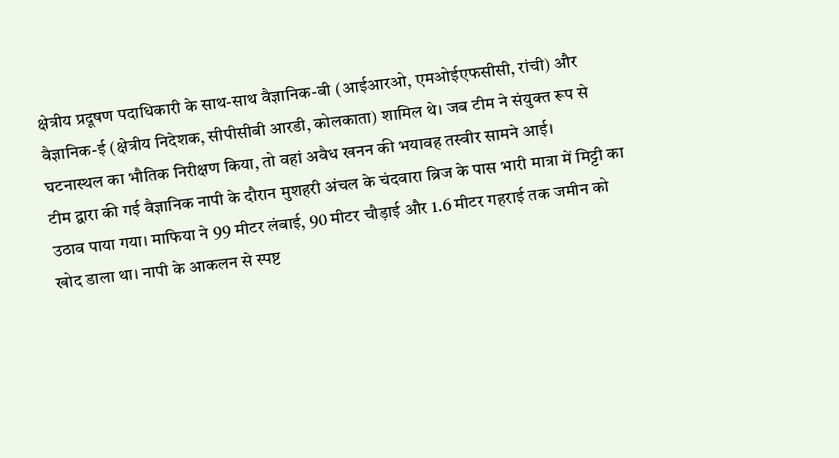क्षेत्रीय प्रदूषण पदाधिकारी के साथ-साथ वैज्ञानिक-बी (आईआरओ, एमओईएफसीसी, रांची) और वैज्ञानिक-ई (क्षेत्रीय निदेशक, सीपीसीबी आरडी, कोलकाता) शामिल थे। जब टीम ने संयुक्त रूप से घटनास्थल का भौतिक निरीक्षण किया, तो वहां अवैध खनन की भयावह तस्वीर सामने आई।
टीम द्वारा की गई वैज्ञानिक नापी के दौरान मुशहरी अंचल के चंदवारा ब्रिज के पास भारी मात्रा में मिट्टी का उठाव पाया गया। माफिया ने 99 मीटर लंबाई, 90 मीटर चौड़ाई और 1.6 मीटर गहराई तक जमीन को खोद डाला था। नापी के आकलन से स्पष्ट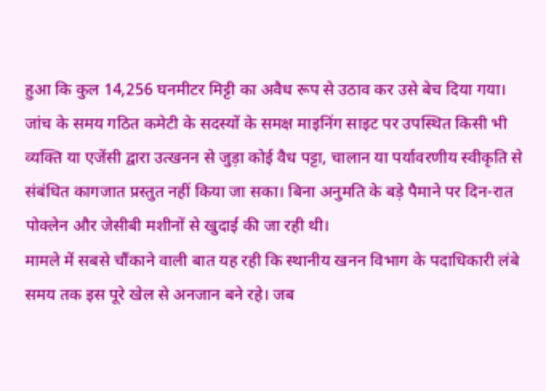हुआ कि कुल 14,256 घनमीटर मिट्टी का अवैध रूप से उठाव कर उसे बेच दिया गया।
जांच के समय गठित कमेटी के सदस्यों के समक्ष माइनिंग साइट पर उपस्थित किसी भी व्यक्ति या एजेंसी द्वारा उत्खनन से जुड़ा कोई वैध पट्टा, चालान या पर्यावरणीय स्वीकृति से संबंधित कागजात प्रस्तुत नहीं किया जा सका। बिना अनुमति के बड़े पैमाने पर दिन-रात पोक्लेन और जेसीबी मशीनों से खुदाई की जा रही थी।
मामले में सबसे चौंकाने वाली बात यह रही कि स्थानीय खनन विभाग के पदाधिकारी लंबे समय तक इस पूरे खेल से अनजान बने रहे। जब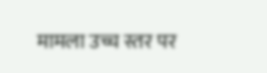मामला उच्च स्तर पर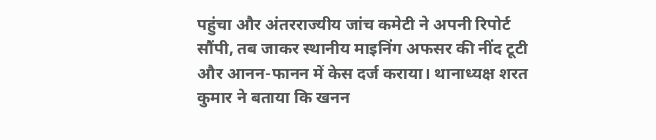पहुंचा और अंतरराज्यीय जांच कमेटी ने अपनी रिपोर्ट सौंपी, तब जाकर स्थानीय माइनिंग अफसर की नींद टूटी और आनन-फानन में केस दर्ज कराया। थानाध्यक्ष शरत कुमार ने बताया कि खनन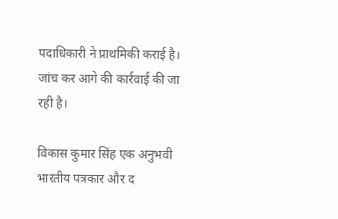पदाधिकारी ने प्राथमिकी कराई है। जांच कर आगे की कार्रवाई की जा रही है।

विकास कुमार सिंह एक अनुभवी भारतीय पत्रकार और द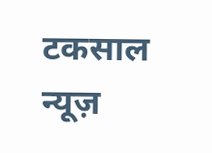टकसाल न्यूज़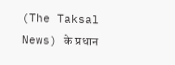(The Taksal News) के प्रधान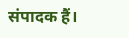संपादक हैं।